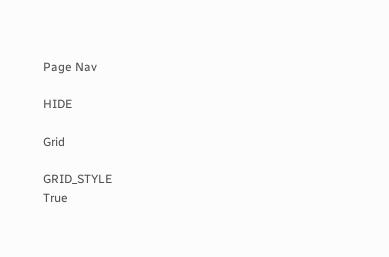Page Nav

HIDE

Grid

GRID_STYLE
True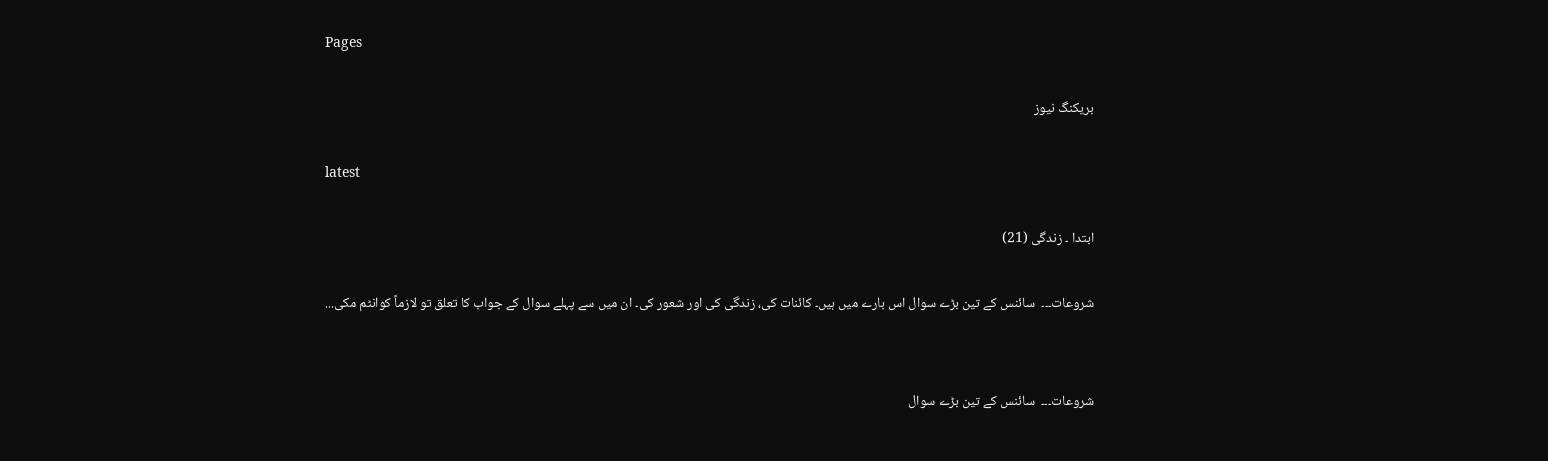Pages

بریکنگ نیوز

latest

ابتدا ۔ زندگی (21)

شروعات۔۔۔  سائنس کے تین بڑے سوال اس بارے میں ہیں۔ کائنات کی، زندگی کی اور شعور کی۔ ان میں سے پہلے سوال کے جواب کا تعلق تو لازماً کوانٹم مکی...


شروعات۔۔۔  سائنس کے تین بڑے سوال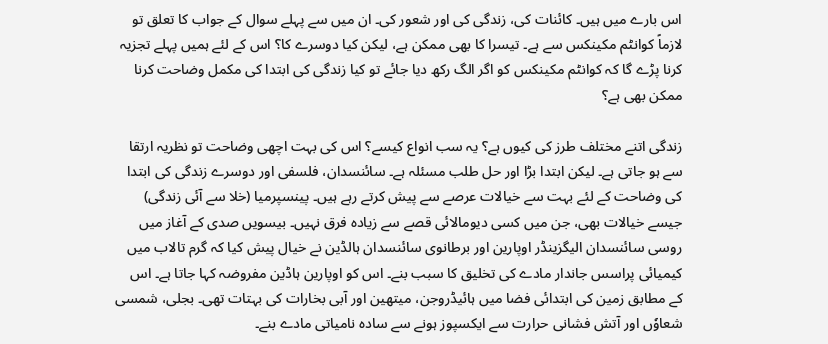اس بارے میں ہیں۔ کائنات کی، زندگی کی اور شعور کی۔ ان میں سے پہلے سوال کے جواب کا تعلق تو لازماً کوانٹم مکینکس سے ہے۔ تیسرا کا بھی ممکن ہے، لیکن کیا دوسرے کا؟ اس کے لئے ہمیں پہلے تجزیہ کرنا پڑے گا کہ کوانٹم مکینکس کو اگر الگ رکھ دیا جائے تو کیا زندگی کی ابتدا کی مکمل وضاحت کرنا ممکن بھی ہے؟

زندگی اتنے مختلف طرز کی کیوں ہے؟ یہ سب انواع کیسے؟ اس کی بہت اچھی وضاحت تو نظریہ ارتقا سے ہو جاتی ہے۔ لیکن ابتدا بڑا اور حل طلب مسئلہ ہے۔ سائنسدان، فلسفی اور دوسرے زندگی کی ابتدا کی وضاحت کے لئے بہت سے خیالات عرصے سے پیش کرتے رہے ہیں۔ پینسپرمیا (خلا سے آئی زندگی) جیسے خیالات بھی، جن میں کسی دیومالائی قصے سے زیادہ فرق نہیں۔ بیسویں صدی کے آغاز میں روسی سائنسدان الیگزینڈر اوپارین اور برطانوی سائنسدان ہالڈین نے خیال پیش کیا کہ گرم تالاب میں کیمیائی پراسس جاندار مادے کی تخلیق کا سبب بنے۔ اس کو اوپارین ہاڈین مفروضہ کہا جاتا ہے۔ اس کے مطابق زمین کی ابتدائی فضا میں ہائیڈروجن، میتھین اور آبی بخارات کی بہتات تھی۔ بجلی، شمسی شعاوٗں اور آتش فشانی حرارت سے ایکسپوز ہونے سے سادہ نامیاتی مادے بنے۔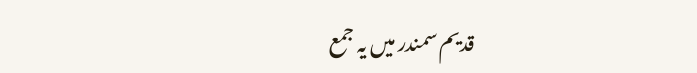قدیم سمندر میں یہ جمع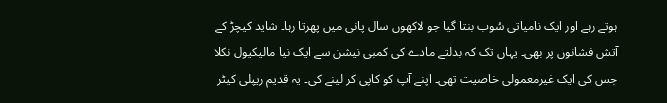ہوتے رہے اور ایک نامیاتی سُوب بنتا گیا جو لاکھوں سال پانی میں پھرتا رہا۔ شاید کیچڑ کے آتش فشانوں پر بھی۔ یہاں تک کہ بدلتے مادے کی کمبی نیشن سے ایک نیا مالیکیول نکلا جس کی ایک غیرمعمولی خاصیت تھی۔ اپنے آپ کو کاپی کر لینے کی۔ یہ قدیم ریپلی کیٹر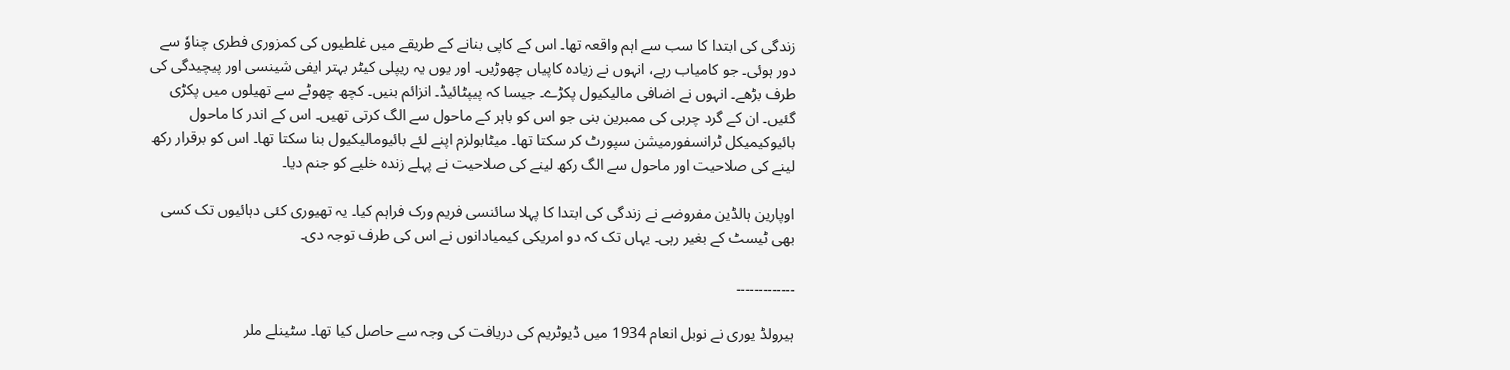زندگی کی ابتدا کا سب سے اہم واقعہ تھا۔ اس کے کاپی بنانے کے طریقے میں غلطیوں کی کمزوری فطری چناوٗ سے دور ہوئی۔ جو کامیاب رہے، انہوں نے زیادہ کاپیاں چھوڑیں۔ اور یوں یہ ریپلی کیٹر بہتر ایفی شینسی اور پیچیدگی کی طرف بڑھے۔ انہوں نے اضافی مالیکیول پکڑے۔ جیسا کہ پیپٹائیڈ۔ انزائم بنیں۔ کچھ چھوٹے سے تھیلوں میں پکڑی گئیں۔ ان کے گرد چربی کی ممبرین بنی جو اس کو باہر کے ماحول سے الگ کرتی تھیں۔ اس کے اندر کا ماحول بائیوکیمیکل ٹرانسفورمیشن سپورٹ کر سکتا تھا۔ میٹابولزم اپنے لئے بائیومالیکیول بنا سکتا تھا۔ اس کو برقرار رکھ لینے کی صلاحیت اور ماحول سے الگ رکھ لینے کی صلاحیت نے پہلے زندہ خلیے کو جنم دیا۔

اوپارین ہالڈین مفروضے نے زندگی کی ابتدا کا پہلا سائنسی فریم ورک فراہم کیا۔ یہ تھیوری کئی دہائیوں تک کسی بھی ٹیسٹ کے بغیر رہی۔ یہاں تک کہ دو امریکی کیمیادانوں نے اس کی طرف توجہ دی۔

۔۔۔۔۔۔۔۔۔۔۔۔۔

ہیرولڈ یوری نے نوبل انعام 1934 میں ڈیوٹریم کی دریافت کی وجہ سے حاصل کیا تھا۔ سٹینلے ملر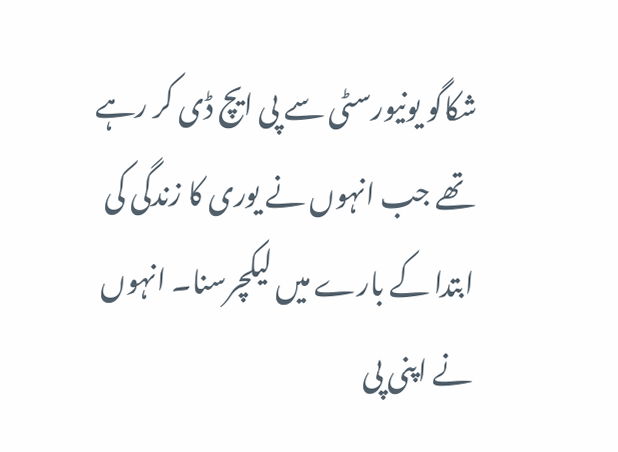شکاگو یونیورسٹی سے پی ایچ ڈی کر رہے تھے جب انہوں نے یوری کا زندگی کی ابتدا کے بارے میں لیکچرسنا۔ انہوں نے اپنی پی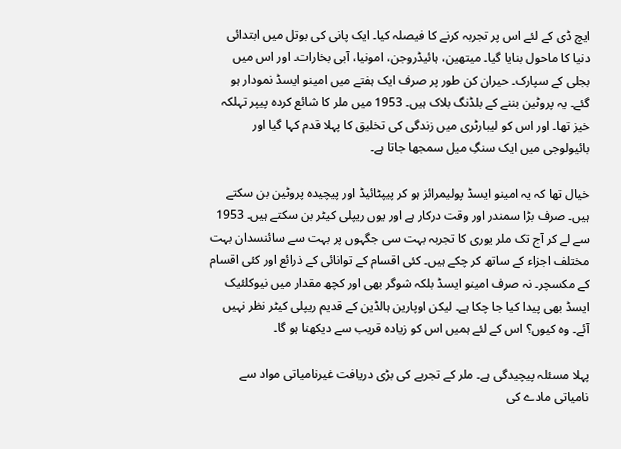ایچ ڈی کے لئے اس پر تجربہ کرنے کا فیصلہ کیا۔ ایک پانی کی بوتل میں ابتدائی دنیا کا ماحول بنایا گیا۔ میتھین، ہائیڈروجن، امونیا، آبی بخارات۔ اور اس میں بجلی کے سپارک۔ حیران کن طور پر صرف ایک ہفتے میں امینو ایسڈ نمودار ہو گئے۔ یہ پروٹین بننے کے بلڈنگ بلاک ہیں۔ 1953 میں ملر کا شائع کردہ پیپر تہلکہ خیز تھا۔ اور اس کو لیبارٹری میں زندگی کی تخلیق کا پہلا قدم کہا گیا اور بائیولوجی میں ایک سنگِ میل سمجھا جاتا ہے۔

خیال تھا کہ یہ امینو ایسڈ پولیمرائز ہو کر پیپٹائیڈ اور پیچیدہ پروٹین بن سکتے ہیں۔ صرف بڑا سمندر اور وقت درکار ہے اور یوں ریپلی کیٹر بن سکتے ہیں۔ 1953 سے لے کر آج تک ملر یوری کا تجربہ بہت سی جگہوں پر بہت سے سائنسدان بہت مختلف اجزاء کے ساتھ کر چکے ہیں۔ کئی اقسام کے توانائی کے ذرائع اور کئی اقسام کے مکسچر۔ نہ صرف امینو ایسڈ بلکہ شوگر بھی اور کچھ مقدار میں نیوکلئیک ایسڈ بھی پیدا کیا جا چکا ہے۔ لیکن اوپارین ہالڈین کے قدیم ریپلی کیٹر نظر نہیں آئے۔ وہ کیوں؟ اس کے لئے ہمیں اس کو زیادہ قریب سے دیکھنا ہو گا۔

پہلا مسئلہ پیچیدگی ہے۔ ملر کے تجربے کی بڑی دریافت غیرنامیاتی مواد سے نامیاتی مادے کی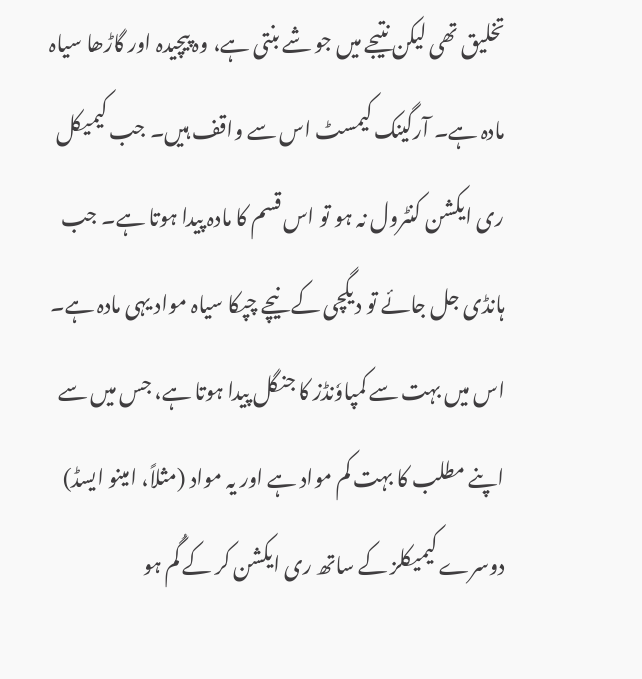تخلیق تھی لیکن نتیجے میں جو شے بنتی ہے، وہ پیچیدہ اور گاڑھا سیاہ مادہ ہے۔ آرگینک کیمسٹ اس سے واقف ہیں۔ جب کیمیکل ری ایکشن کنٹرول نہ ہو تو اس قسم کا مادہ پیدا ہوتا ہے۔ جب ہانڈی جل جائے تو دیگچی کے نیچے چپکا سیاہ مواد یہی مادہ ہے۔ اس میں بہت سے کمپاوٗنڈز کا جنگل پیدا ہوتا ہے، جس میں سے اپنے مطلب کا بہت کم مواد ہے اور یہ مواد (مثلاً، امینو ایسڈ) دوسرے کیمیکلز کے ساتھ ری ایکشن کر کے گُم ہو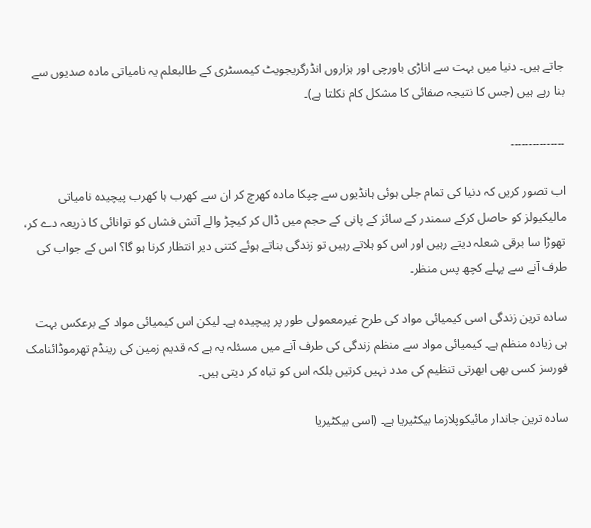جاتے ہیں۔ دنیا میں بہت سے اناڑی باورچی اور ہزاروں انڈرگریجویٹ کیمسٹری کے طالبعلم یہ نامیاتی مادہ صدیوں سے بنا رہے ہیں (جس کا نتیجہ صفائی کا مشکل کام نکلتا ہے)۔

۔۔۔۔۔۔۔۔۔۔۔۔۔۔۔

اب تصور کریں کہ دنیا کی تمام جلی ہوئی ہانڈیوں سے چپکا مادہ کھرچ کر ان سے کھرب ہا کھرب پیچیدہ نامیاتی مالیکیولز کو حاصل کرکے سمندر کے سائز کے پانی کے حجم میں ڈال کر کیچڑ والے آتش فشاں کو توانائی کا ذریعہ دے کر، تھوڑا سا برقی شعلہ دیتے رہیں اور اس کو ہلاتے رہیں تو زندگی بناتے ہوئے کتنی دیر انتظار کرنا ہو گا؟ اس کے جواب کی طرف آنے سے پہلے کچھ پس منظر۔

سادہ ترین زندگی اسی کیمیائی مواد کی طرح غیرمعمولی طور پر پیچیدہ ہے۔ لیکن اس کیمیائی مواد کے برعکس بہت ہی زیادہ منظم ہے۔ کیمیائی مواد سے منظم زندگی کی طرف آنے میں مسئلہ یہ ہے کہ قدیم زمین کی رینڈم تھرموڈائنامک فورسز کسی بھی ابھرتی تنظیم کی مدد نہیں کرتیں بلکہ اس کو تباہ کر دیتی ہیں۔

سادہ ترین جاندار مائیکوپلازما بیکٹیریا ہے۔ (اسی بیکٹیریا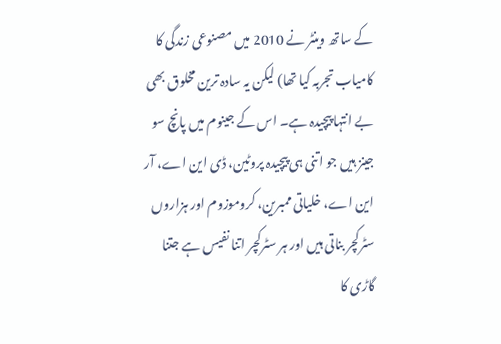کے ساتھ وینٹر نے 2010 میں مصنوعی زندگی کا کامیاب تجربہ کیا تھا) لیکن یہ سادہ ترین مخلوق بھی بے انتہا پیچیدہ ہے۔ اس کے جینوم میں پانچ سو جینز ہیں جو اتنی ہی پیچیدہ پروٹین، ڈی این اے، آر این اے، خلیاتی ممبرین، کروموزوم اور ہزاروں سٹرکچر بناتی ہیں اور ہر سٹرکچر اتنا نفیس ہے جتنا گاڑی کا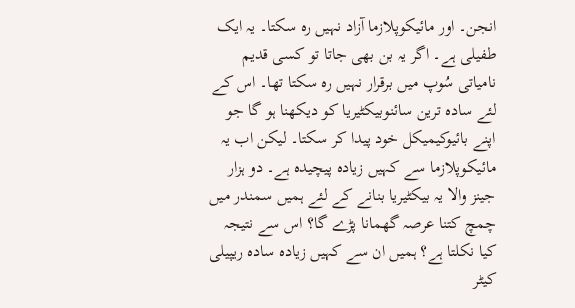انجن۔ اور مائیکوپلازما آزاد نہیں رہ سکتا۔ یہ ایک طفیلی ہے۔ اگر یہ بن بھی جاتا تو کسی قدیم نامیاتی سُوپ میں برقرار نہیں رہ سکتا تھا۔ اس کے لئے سادہ ترین سائنوبیکٹیریا کو دیکھنا ہو گا جو اپنے بائیوکیمیکل خود پیدا کر سکتا۔ لیکن اب یہ مائیکوپلازما سے کہیں زیادہ پیچیدہ ہے۔ دو ہزار جینز والا یہ بیکٹیریا بنانے کے لئے ہمیں سمندر میں چمچ کتنا عرصہ گھمانا پڑے گا؟ اس سے نتیجہ کیا نکلتا ہے؟ ہمیں ان سے کہیں زیادہ سادہ ریپیلی کیٹر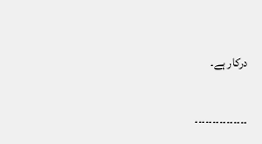درکار ہے۔

۔۔۔۔۔۔۔۔۔۔۔۔۔۔۔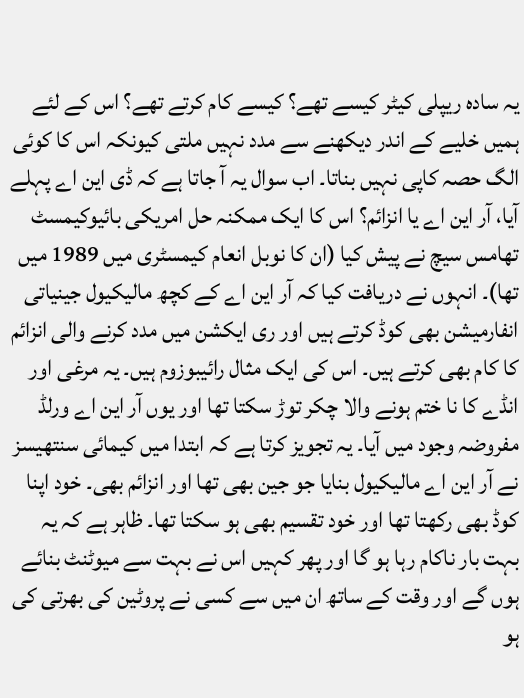یہ سادہ ریپلی کیٹر کیسے تھے؟ کیسے کام کرتے تھے؟ اس کے لئے ہمیں خلیے کے اندر دیکھنے سے مدد نہیں ملتی کیونکہ اس کا کوئی الگ حصہ کاپی نہیں بناتا۔ اب سوال یہ آ جاتا ہے کہ ڈی این اے پہلے آیا، آر این اے یا انزائم؟ اس کا ایک ممکنہ حل امریکی بائیوکیمسٹ تھامس سیچ نے پیش کیا (ان کا نوبل انعام کیمسٹری میں 1989 میں تھا)۔ انہوں نے دریافت کیا کہ آر این اے کے کچھ مالیکیول جینیاتی انفارمیشن بھی کوڈ کرتے ہیں اور ری ایکشن میں مدد کرنے والی انزائم کا کام بھی کرتے ہیں۔ اس کی ایک مثال رائیبوزوم ہیں۔ یہ مرغی اور انڈے کا نا ختم ہونے والا چکر توڑ سکتا تھا اور یوں آر این اے ورلڈ مفروضہ وجود میں آیا۔ یہ تجویز کرتا ہے کہ ابتدا میں کیمائی سنتھیسز نے آر این اے مالیکیول بنایا جو جین بھی تھا اور انزائم بھی۔ خود اپنا کوڈ بھی رکھتا تھا اور خود تقسیم بھی ہو سکتا تھا۔ ظاہر ہے کہ یہ بہت بار ناکام رہا ہو گا اور پھر کہیں اس نے بہت سے میوٹنٹ بنائے ہوں گے اور وقت کے ساتھ ان میں سے کسی نے پروٹین کی بھرتی کی ہو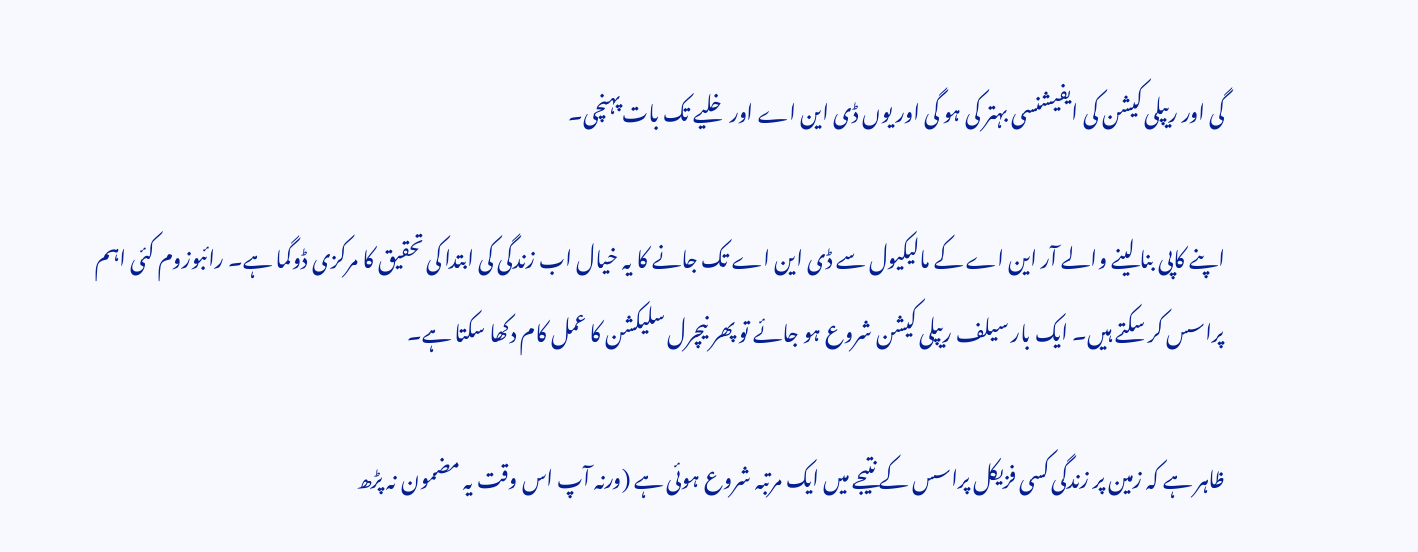گی اور ریپلی کیشن کی ایفیشنسی بہتر کی ہو گی اور یوں ڈی این اے اور خلیے تک بات پہنچی۔

اپنے کاپی بنا لینے والے آر این اے کے مالیکیول سے ڈی این اے تک جانے کا یہ خیال اب زندگی کی ابتدا کی تحقیق کا مرکزی ڈوگما ہے۔ رائبوزوم کئی اہم پراسس کر سکتے ہیں۔ ایک بار سیلف ریپلی کیشن شروع ہو جائے تو پھر نیچرل سلیکشن کا عمل کام دکھا سکتا ہے۔

ظاہر ہے کہ زمین پر زندگی کسی فزیکل پراسس کے نتیجے میں ایک مرتبہ شروع ہوئی ہے (ورنہ آپ اس وقت یہ مضمون نہ پڑھ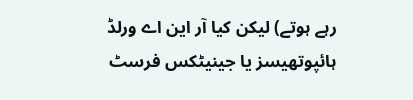رہے ہوتے) لیکن کیا آر این اے ورلڈ ہائپوتھیسز یا جینیٹکس فرسٹ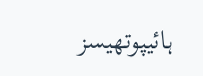ہائیپوتھیسز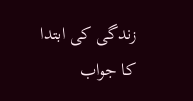زندگی کی ابتدا کا جواب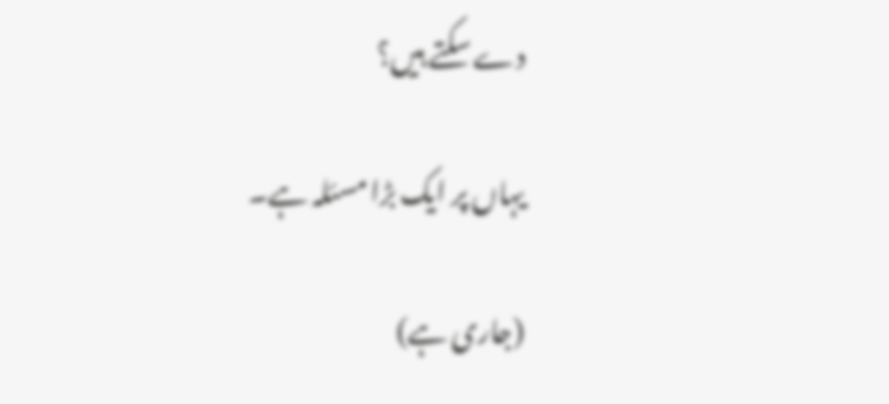دے سکتے ہیں؟

یہاں پر ایک بڑا مسئلہ ہے۔

(جاری ہے)